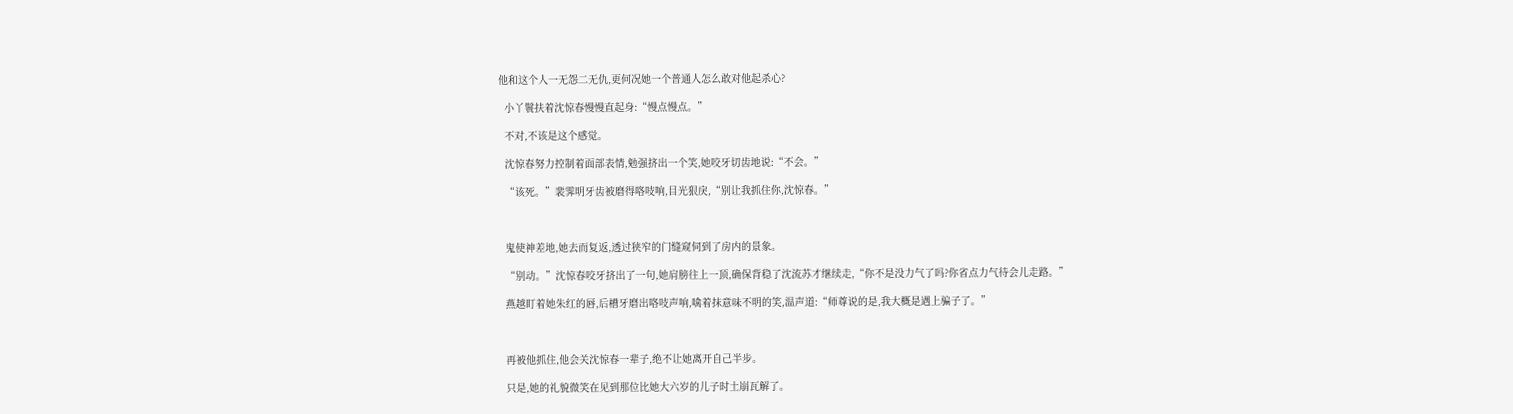他和这个人一无怨二无仇,更何况她一个普通人怎么敢对他起杀心?

  小丫鬟扶着沈惊春慢慢直起身:“慢点慢点。”

  不对,不该是这个感觉。

  沈惊春努力控制着面部表情,勉强挤出一个笑,她咬牙切齿地说:“不会。”

  “该死。”裴霁明牙齿被磨得咯吱响,目光狠戾,“别让我抓住你,沈惊春。”



  鬼使神差地,她去而复返,透过狭窄的门缝窥伺到了房内的景象。

  “别动。”沈惊春咬牙挤出了一句,她肩膀往上一顶,确保背稳了沈流苏才继续走,“你不是没力气了吗?你省点力气待会儿走路。”

  燕越盯着她朱红的唇,后槽牙磨出咯吱声响,噙着抹意味不明的笑,温声道:“师尊说的是,我大概是遇上骗子了。”



  再被他抓住,他会关沈惊春一辈子,绝不让她离开自己半步。

  只是,她的礼貌微笑在见到那位比她大六岁的儿子时土崩瓦解了。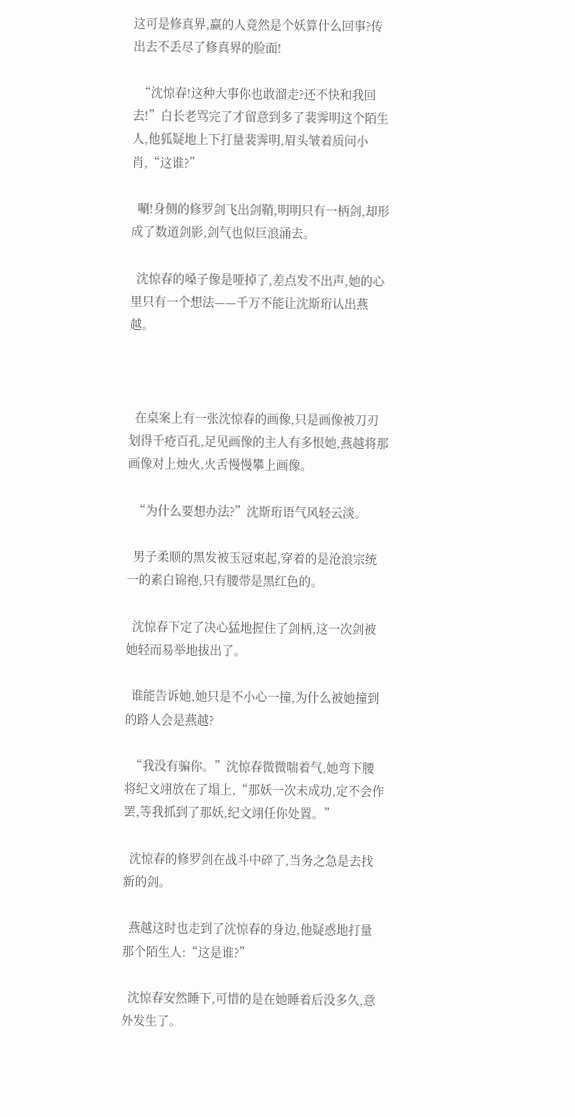这可是修真界,赢的人竟然是个妖算什么回事?传出去不丢尽了修真界的脸面!

  “沈惊春!这种大事你也敢溜走?还不快和我回去!”白长老骂完了才留意到多了裴霁明这个陌生人,他狐疑地上下打量裴霁明,眉头皱着质问小肖,“这谁?”

  唰!身侧的修罗剑飞出剑鞘,明明只有一柄剑,却形成了数道剑影,剑气也似巨浪涌去。

  沈惊春的嗓子像是哑掉了,差点发不出声,她的心里只有一个想法——千万不能让沈斯珩认出燕越。



  在桌案上有一张沈惊春的画像,只是画像被刀刃划得千疮百孔,足见画像的主人有多恨她,燕越将那画像对上烛火,火舌慢慢攀上画像。

  “为什么要想办法?”沈斯珩语气风轻云淡。

  男子柔顺的黑发被玉冠束起,穿着的是沧浪宗统一的素白锦袍,只有腰带是黑红色的。

  沈惊春下定了决心猛地握住了剑柄,这一次剑被她轻而易举地拔出了。

  谁能告诉她,她只是不小心一撞,为什么被她撞到的路人会是燕越?

  “我没有骗你。”沈惊春微微喘着气,她弯下腰将纪文翊放在了塌上,“那妖一次未成功,定不会作罢,等我抓到了那妖,纪文翊任你处置。”

  沈惊春的修罗剑在战斗中碎了,当务之急是去找新的剑。

  燕越这时也走到了沈惊春的身边,他疑惑地打量那个陌生人:“这是谁?”

  沈惊春安然睡下,可惜的是在她睡着后没多久,意外发生了。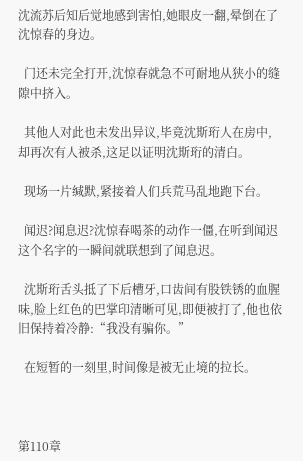沈流苏后知后觉地感到害怕,她眼皮一翻,晕倒在了沈惊春的身边。

  门还未完全打开,沈惊春就急不可耐地从狭小的缝隙中挤入。

  其他人对此也未发出异议,毕竟沈斯珩人在房中,却再次有人被杀,这足以证明沈斯珩的清白。

  现场一片缄默,紧接着人们兵荒马乱地跑下台。

  闻迟?闻息迟?沈惊春喝茶的动作一僵,在听到闻迟这个名字的一瞬间就联想到了闻息迟。

  沈斯珩舌头抵了下后槽牙,口齿间有股铁锈的血腥味,脸上红色的巴掌印清晰可见,即便被打了,他也依旧保持着冷静:“我没有骗你。”

  在短暂的一刻里,时间像是被无止境的拉长。



第110章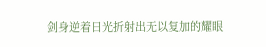剑身逆着日光折射出无以复加的耀眼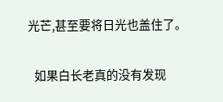光芒,甚至要将日光也盖住了。

  如果白长老真的没有发现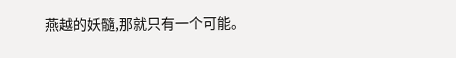燕越的妖髓,那就只有一个可能。